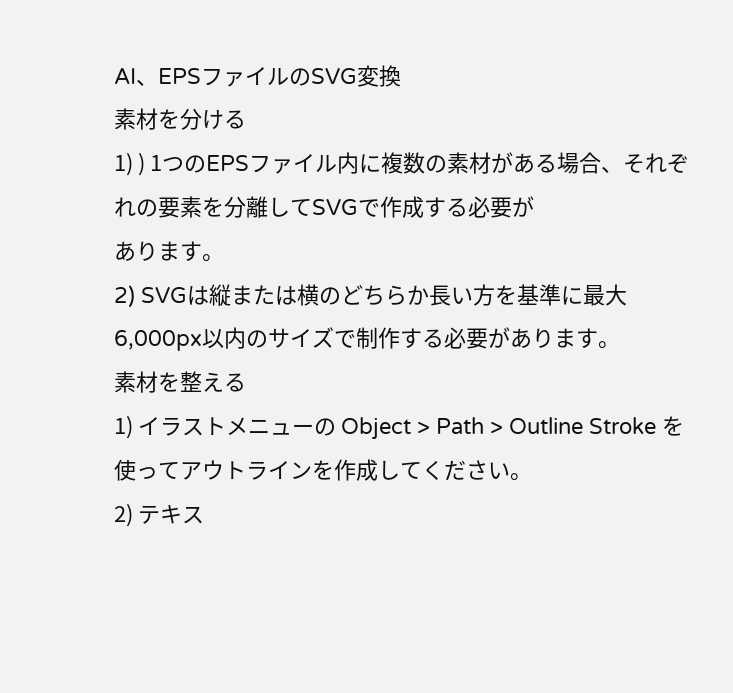AI、EPSファイルのSVG変換
素材を分ける
1) ) 1つのEPSファイル内に複数の素材がある場合、それぞれの要素を分離してSVGで作成する必要が
あります。
2) SVGは縦または横のどちらか長い方を基準に最大6,000px以内のサイズで制作する必要があります。
素材を整える
1) イラストメニューの Object > Path > Outline Stroke を使ってアウトラインを作成してください。
2) テキス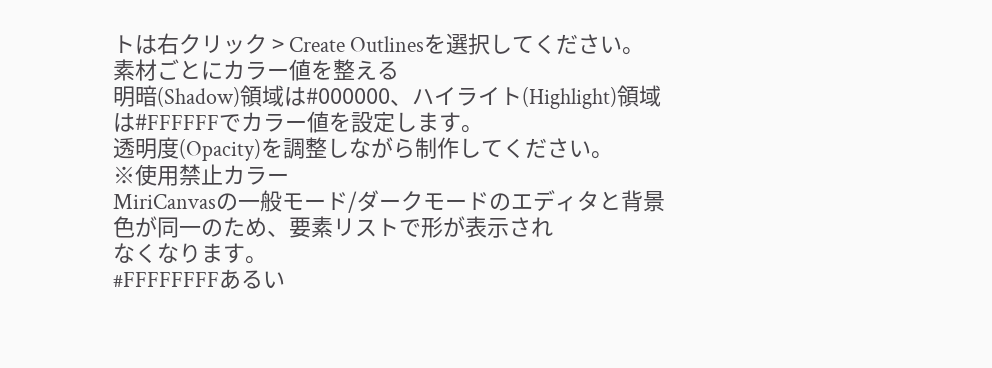トは右クリック > Create Outlinesを選択してください。
素材ごとにカラー値を整える
明暗(Shadow)領域は#000000、ハイライト(Highlight)領域は#FFFFFFでカラー値を設定します。
透明度(Opacity)を調整しながら制作してください。
※使用禁止カラー
MiriCanvasの一般モード/ダークモードのエディタと背景色が同一のため、要素リストで形が表示され
なくなります。
#FFFFFFFFあるい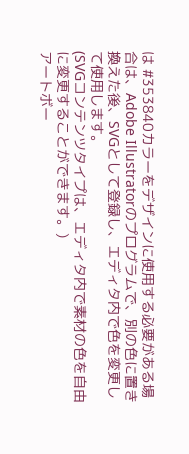は #353840カラーをデザインに使用する必要がある場合は、Adobe Illustratorのプログラムで、別の色に置き換えた後、SVGとして登録し、エディタ内で色を変更して使用します。
(SVGコンテンツタイプは、エディタ内で素材の色を自由に変更することができます。)
アートボー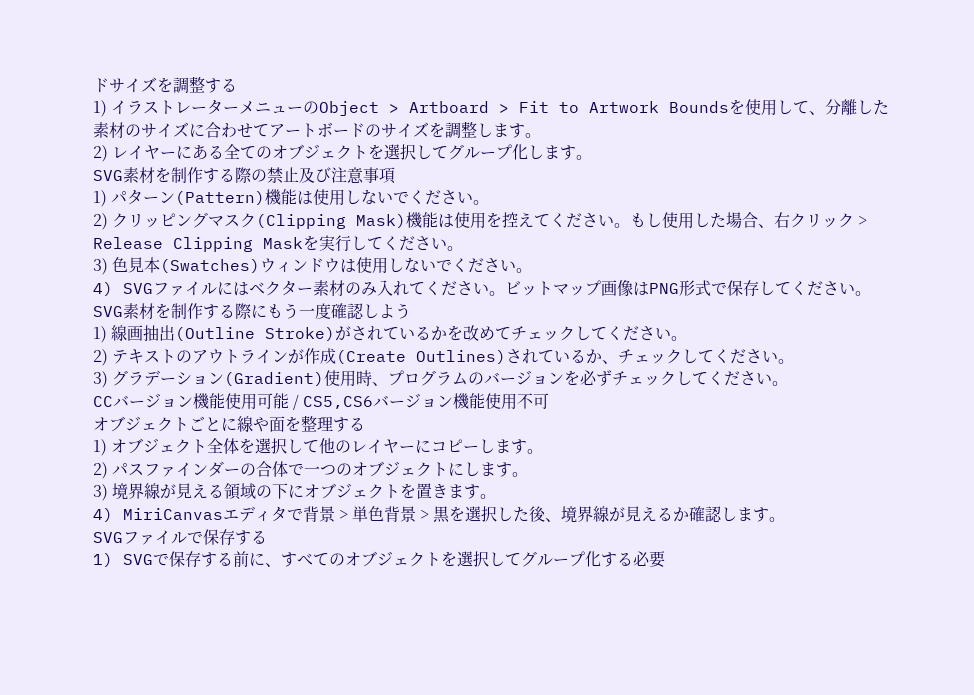ドサイズを調整する
1) イラストレーターメニューのObject > Artboard > Fit to Artwork Boundsを使用して、分離した素材のサイズに合わせてアートボードのサイズを調整します。
2) レイヤーにある全てのオブジェクトを選択してグループ化します。
SVG素材を制作する際の禁止及び注意事項
1) パターン(Pattern)機能は使用しないでください。
2) クリッピングマスク(Clipping Mask)機能は使用を控えてください。もし使用した場合、右クリック > Release Clipping Maskを実行してください。
3) 色見本(Swatches)ウィンドウは使用しないでください。
4) SVGファイルにはベクター素材のみ入れてください。ビットマップ画像はPNG形式で保存してください。
SVG素材を制作する際にもう一度確認しよう
1) 線画抽出(Outline Stroke)がされているかを改めてチェックしてください。
2) テキストのアウトラインが作成(Create Outlines)されているか、チェックしてください。
3) グラデーション(Gradient)使用時、プログラムのバージョンを必ずチェックしてください。
CCバージョン機能使用可能 / CS5,CS6バージョン機能使用不可
オブジェクトごとに線や面を整理する
1) オブジェクト全体を選択して他のレイヤーにコピーします。
2) パスファインダーの合体で一つのオブジェクトにします。
3) 境界線が見える領域の下にオブジェクトを置きます。
4) MiriCanvasエディタで背景 > 単色背景 > 黒を選択した後、境界線が見えるか確認します。
SVGファイルで保存する
1) SVGで保存する前に、すべてのオブジェクトを選択してグループ化する必要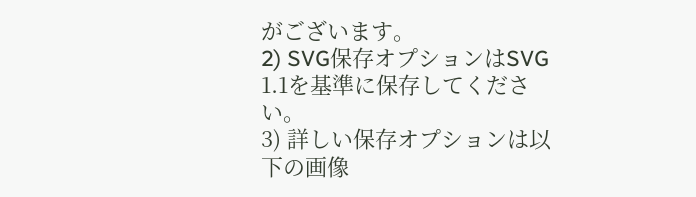がございます。
2) SVG保存オプションはSVG 1.1を基準に保存してください。
3) 詳しい保存オプションは以下の画像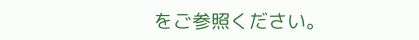をご参照ください。